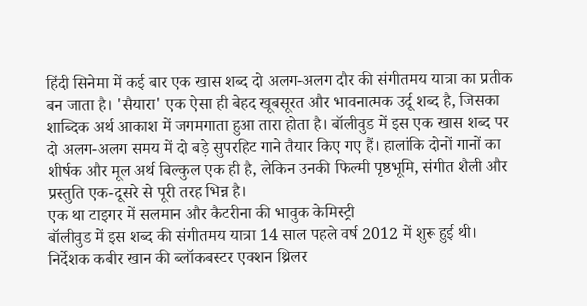हिंदी सिनेमा में कई बार एक खास शब्द दो अलग-अलग दौर की संगीतमय यात्रा का प्रतीक बन जाता है। 'सैयारा' एक ऐसा ही बेहद खूबसूरत और भावनात्मक उर्दू शब्द है, जिसका शाब्दिक अर्थ आकाश में जगमगाता हुआ तारा होता है। बॉलीवुड में इस एक खास शब्द पर दो अलग-अलग समय में दो बड़े सुपरहिट गाने तैयार किए गए हैं। हालांकि दोनों गानों का शीर्षक और मूल अर्थ बिल्कुल एक ही है, लेकिन उनकी फिल्मी पृष्ठभूमि, संगीत शैली और प्रस्तुति एक-दूसरे से पूरी तरह भिन्न है।
एक था टाइगर में सलमान और कैटरीना की भावुक केमिस्ट्री
बॉलीवुड में इस शब्द की संगीतमय यात्रा 14 साल पहले वर्ष 2012 में शुरू हुई थी। निर्देशक कबीर खान की ब्लॉकबस्टर एक्शन थ्रिलर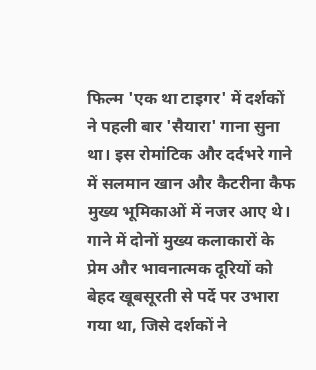फिल्म 'एक था टाइगर' में दर्शकों ने पहली बार 'सैयारा' गाना सुना था। इस रोमांटिक और दर्दभरे गाने में सलमान खान और कैटरीना कैफ मुख्य भूमिकाओं में नजर आए थे। गाने में दोनों मुख्य कलाकारों के प्रेम और भावनात्मक दूरियों को बेहद खूबसूरती से पर्दे पर उभारा गया था, जिसे दर्शकों ने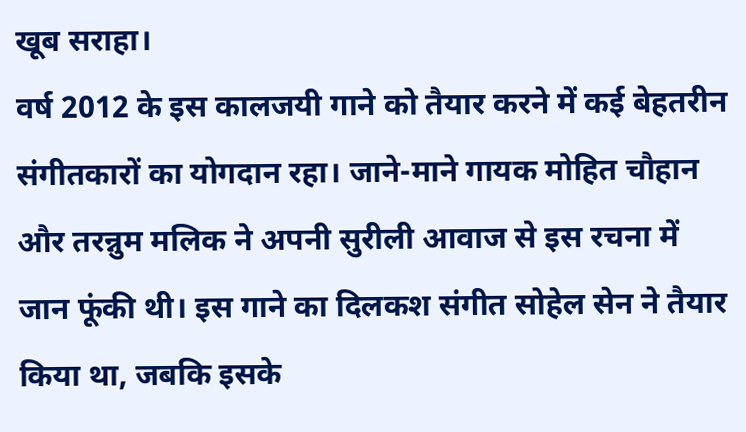खूब सराहा।
वर्ष 2012 के इस कालजयी गाने को तैयार करने में कई बेहतरीन संगीतकारों का योगदान रहा। जाने-माने गायक मोहित चौहान और तरन्नुम मलिक ने अपनी सुरीली आवाज से इस रचना में जान फूंकी थी। इस गाने का दिलकश संगीत सोहेल सेन ने तैयार किया था, जबकि इसके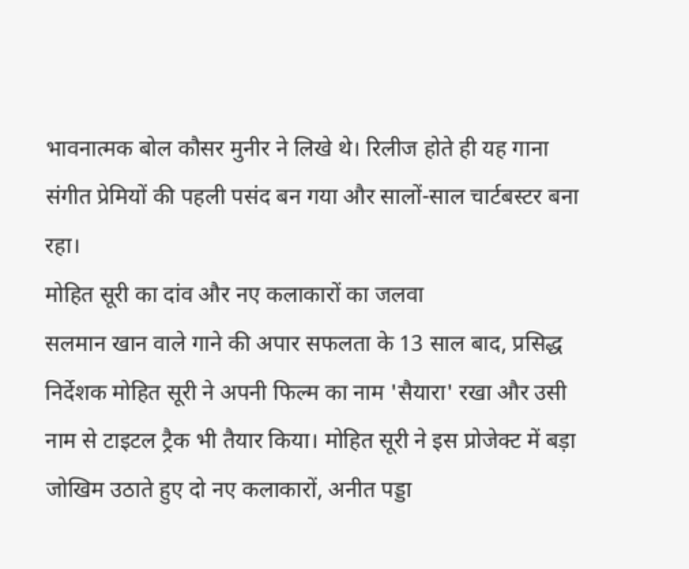भावनात्मक बोल कौसर मुनीर ने लिखे थे। रिलीज होते ही यह गाना संगीत प्रेमियों की पहली पसंद बन गया और सालों-साल चार्टबस्टर बना रहा।
मोहित सूरी का दांव और नए कलाकारों का जलवा
सलमान खान वाले गाने की अपार सफलता के 13 साल बाद, प्रसिद्ध निर्देशक मोहित सूरी ने अपनी फिल्म का नाम 'सैयारा' रखा और उसी नाम से टाइटल ट्रैक भी तैयार किया। मोहित सूरी ने इस प्रोजेक्ट में बड़ा जोखिम उठाते हुए दो नए कलाकारों, अनीत पड्डा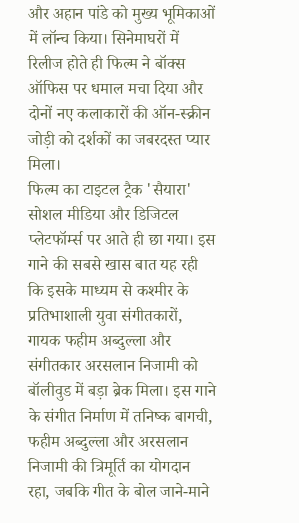और अहान पांडे को मुख्य भूमिकाओं में लॉन्च किया। सिनेमाघरों में रिलीज होते ही फिल्म ने बॉक्स ऑफिस पर धमाल मचा दिया और दोनों नए कलाकारों की ऑन-स्क्रीन जोड़ी को दर्शकों का जबरदस्त प्यार मिला।
फिल्म का टाइटल ट्रैक 'सैयारा' सोशल मीडिया और डिजिटल प्लेटफॉर्म्स पर आते ही छा गया। इस गाने की सबसे खास बात यह रही कि इसके माध्यम से कश्मीर के प्रतिभाशाली युवा संगीतकारों, गायक फहीम अब्दुल्ला और संगीतकार अरसलान निजामी को बॉलीवुड में बड़ा ब्रेक मिला। इस गाने के संगीत निर्माण में तनिष्क बागची, फहीम अब्दुल्ला और अरसलान निजामी की त्रिमूर्ति का योगदान रहा, जबकि गीत के बोल जाने-माने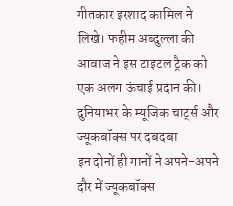गीतकार इरशाद कामिल ने लिखे। फहीम अब्दुल्ला की आवाज ने इस टाइटल ट्रैक को एक अलग ऊंचाई प्रदान की।
दुनियाभर के म्यूजिक चार्ट्स और ज्यूकबॉक्स पर दबदबा
इन दोनों ही गानों ने अपने-अपने दौर में ज्यूकबॉक्स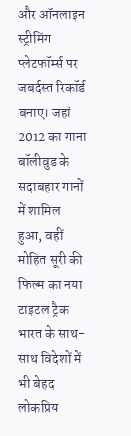और ऑनलाइन स्ट्रीमिंग प्लेटफॉर्म्स पर जबर्दस्त रिकॉर्ड बनाए। जहां 2012 का गाना बॉलीवुड के सदाबहार गानों में शामिल हुआ, वहीं मोहित सूरी की फिल्म का नया टाइटल ट्रैक भारत के साथ-साथ विदेशों में भी बेहद लोकप्रिय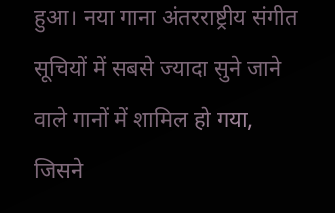हुआ। नया गाना अंतरराष्ट्रीय संगीत सूचियों में सबसे ज्यादा सुने जाने वाले गानों में शामिल हो गया, जिसने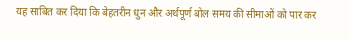यह साबित कर दिया कि बेहतरीन धुन और अर्थपूर्ण बोल समय की सीमाओं को पार कर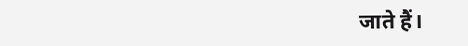जाते हैं।